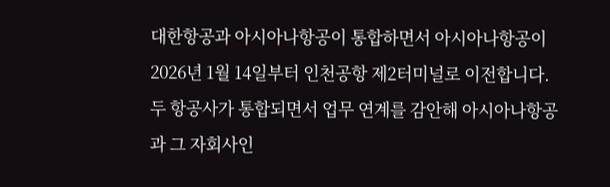대한항공과 아시아나항공이 통합하면서 아시아나항공이 2026년 1월 14일부터 인천공항 제2터미널로 이전합니다. 두 항공사가 통합되면서 업무 연계를 감안해 아시아나항공과 그 자회사인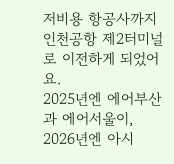저비용 항공사까지 인천공항 제2터미널로 이전하게 되었어요.
2025년엔 에어부산과 에어서울이, 2026년엔 아시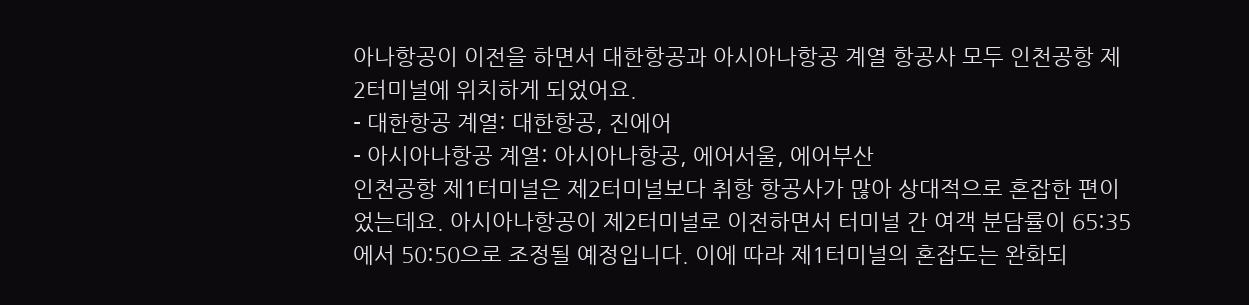아나항공이 이전을 하면서 대한항공과 아시아나항공 계열 항공사 모두 인천공항 제2터미널에 위치하게 되었어요.
- 대한항공 계열: 대한항공, 진에어
- 아시아나항공 계열: 아시아나항공, 에어서울, 에어부산
인천공항 제1터미널은 제2터미널보다 취항 항공사가 많아 상대적으로 혼잡한 편이었는데요. 아시아나항공이 제2터미널로 이전하면서 터미널 간 여객 분담률이 65:35에서 50:50으로 조정될 예정입니다. 이에 따라 제1터미널의 혼잡도는 완화되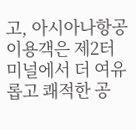고, 아시아나항공 이용객은 제2터미널에서 더 여유롭고 쾌적한 공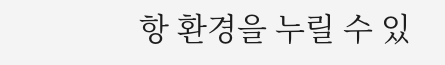항 환경을 누릴 수 있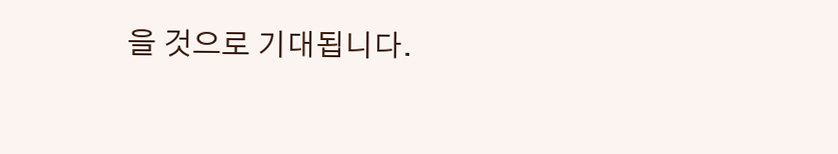을 것으로 기대됩니다.